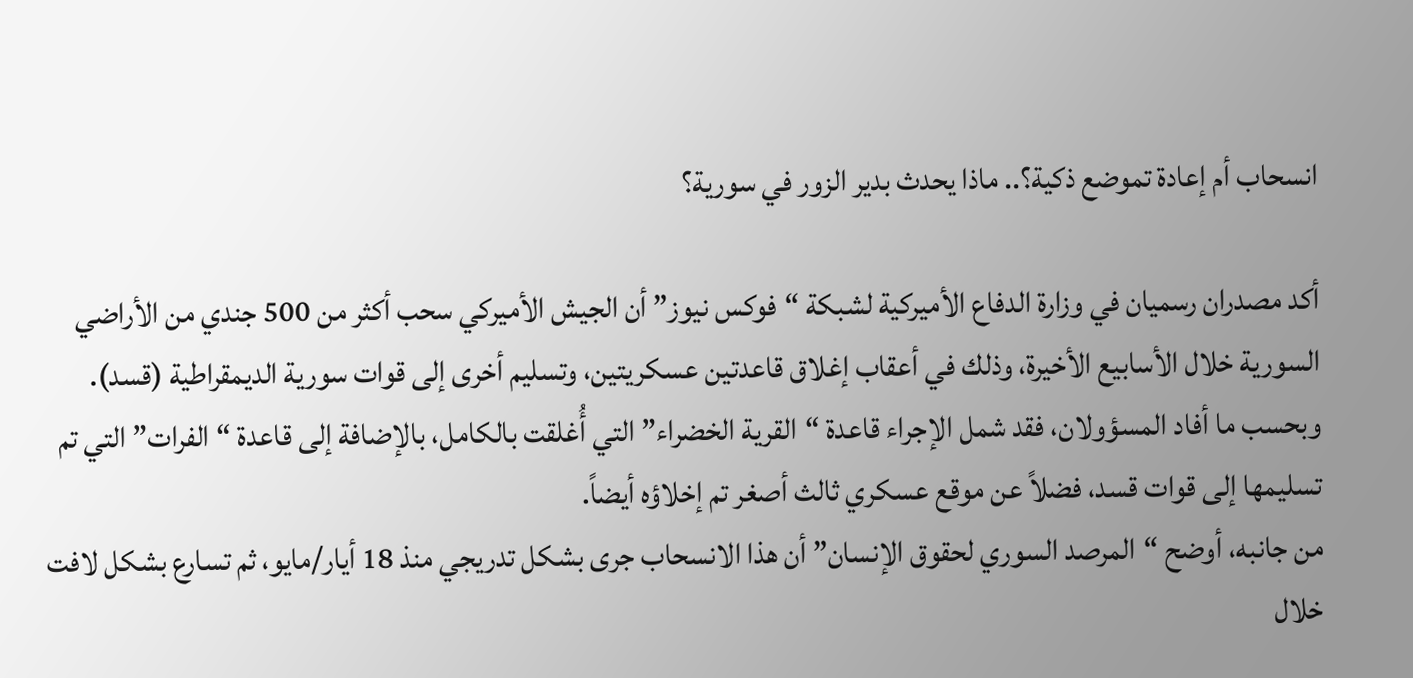انسحاب أم إعادة تموضع ذكية؟.. ماذا يحدث بدير الزور في سورية؟

أكد مصدران رسميان في وزارة الدفاع الأميركية لشبكة “فوكس نيوز” أن الجيش الأميركي سحب أكثر من 500 جندي من الأراضي السورية خلال الأسابيع الأخيرة، وذلك في أعقاب إغلاق قاعدتين عسكريتين، وتسليم أخرى إلى قوات سورية الديمقراطية (قسد).
وبحسب ما أفاد المسؤولان، فقد شمل الإجراء قاعدة “القرية الخضراء” التي أُغلقت بالكامل، بالإضافة إلى قاعدة “الفرات” التي تم تسليمها إلى قوات قسد، فضلاً عن موقع عسكري ثالث أصغر تم إخلاؤه أيضاً.
من جانبه، أوضح “المرصد السوري لحقوق الإنسان” أن هذا الانسحاب جرى بشكل تدريجي منذ 18 أيار/مايو، ثم تسارع بشكل لافت خلال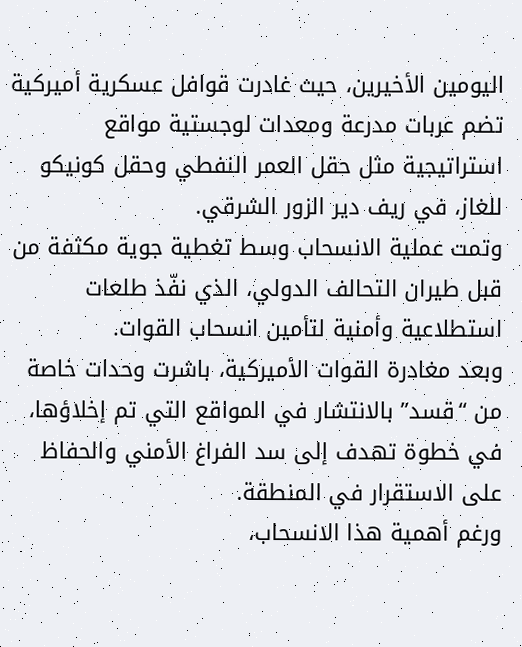اليومين الأخيرين، حيث غادرت قوافل عسكرية أميركية تضم عربات مدرعة ومعدات لوجستية مواقع استراتيجية مثل حقل العمر النفطي وحقل كونيكو للغاز، في ريف دير الزور الشرقي.
وتمت عملية الانسحاب وسط تغطية جوية مكثفة من قبل طيران التحالف الدولي، الذي نفّذ طلعات استطلاعية وأمنية لتأمين انسحاب القوات.
وبعد مغادرة القوات الأميركية، باشرت وحدات خاصة من “قسد” بالانتشار في المواقع التي تم إخلاؤها، في خطوة تهدف إلى سد الفراغ الأمني والحفاظ على الاستقرار في المنطقة.
ورغم أهمية هذا الانسحاب،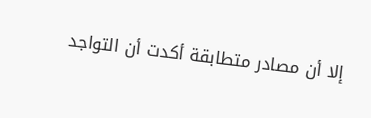إلا أن مصادر متطابقة أكدت أن التواجد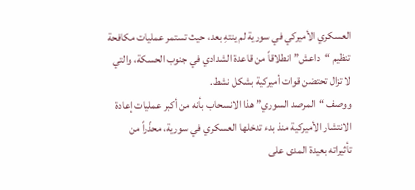العسكري الأميركي في سورية لم ينتهِ بعد، حيث تستمر عمليات مكافحة تنظيم “داعش” انطلاقاً من قاعدة الشدادي في جنوب الحسكة، والتي لا تزال تحتضن قوات أميركية بشكل نشط.
ووصف “المرصد السوري” هذا الانسحاب بأنه من أكبر عمليات إعادة الانتشار الأميركية منذ بدء تدخلها العسكري في سورية، محذّراً من تأثيراته بعيدة المدى على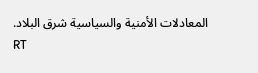المعادلات الأمنية والسياسية شرق البلاد.
RT